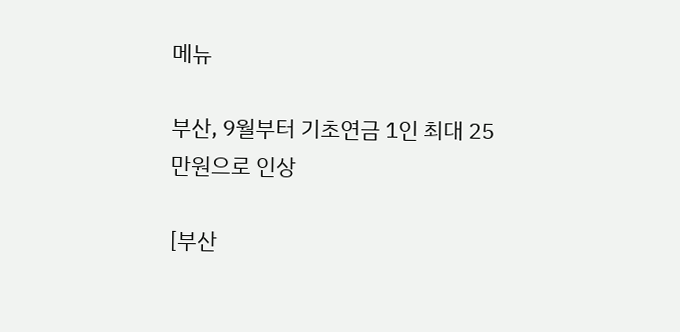메뉴

부산, 9월부터 기초연금 1인 최대 25만원으로 인상

[부산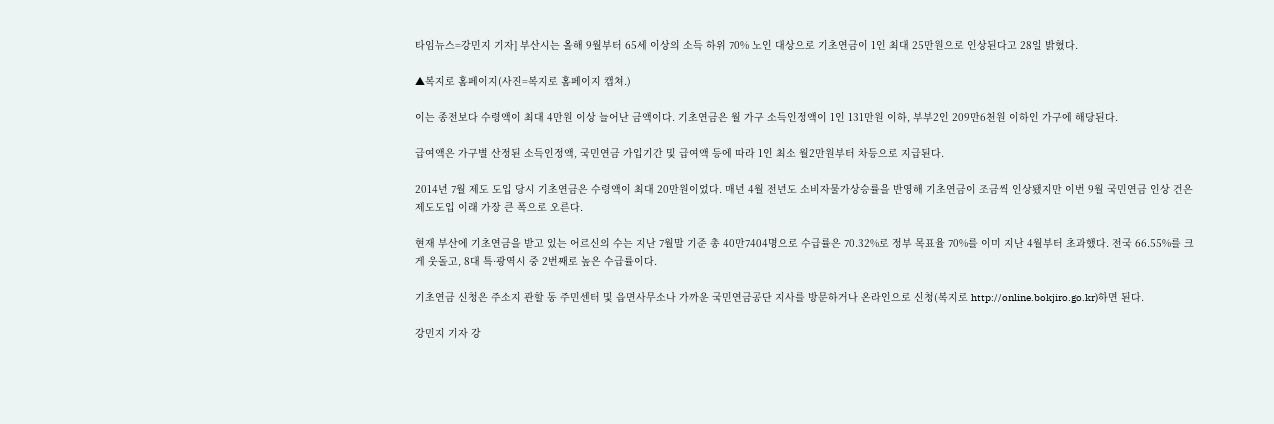타임뉴스=강민지 기자] 부산시는 올해 9월부터 65세 이상의 소득 하위 70% 노인 대상으로 기초연금이 1인 최대 25만원으로 인상된다고 28일 밝혔다.

▲복지로 홈페이지(사진=복지로 홈페이지 캡쳐.)

이는 종전보다 수령액이 최대 4만원 이상 늘어난 금액이다. 기초연금은 월 가구 소득인정액이 1인 131만원 이하, 부부2인 209만6천원 이하인 가구에 해당된다.

급여액은 가구별 산정된 소득인정액, 국민연금 가입기간 및 급여액 등에 따라 1인 최소 월2만원부터 차등으로 지급된다.

2014년 7월 제도 도입 당시 기초연금은 수령액이 최대 20만원이었다. 매년 4월 전년도 소비자물가상승률을 반영해 기초연금이 조금씩 인상됐지만 이번 9월 국민연금 인상 건은 제도도입 이래 가장 큰 폭으로 오른다.

현재 부산에 기초연금을 받고 있는 어르신의 수는 지난 7월말 기준 총 40만7404명으로 수급률은 70.32%로 정부 목표율 70%를 이미 지난 4월부터 초과했다. 전국 66.55%를 크게 웃돌고, 8대 특·광역시 중 2번째로 높은 수급률이다.

기초연금 신청은 주소지 관할 동 주민센터 및 읍면사무소나 가까운 국민연금공단 지사를 방문하거나 온라인으로 신청(복지로 http://online.bokjiro.go.kr)하면 된다.

강민지 기자 강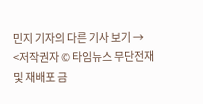민지 기자의 다른 기사 보기 →
<저작권자 © 타임뉴스 무단전재 및 재배포 금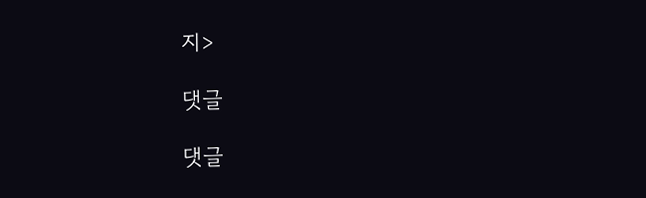지>

댓글

댓글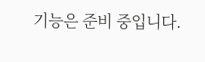기능은 준비 중입니다.